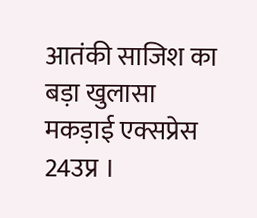आतंकी साजिश का बड़ा खुलासा
मकड़ाई एक्सप्रेस 24उप्र ।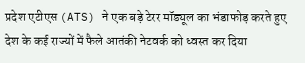प्रदेश एटीएस (ATS) ने एक बड़े टेरर मॉड्यूल का भंडाफोड़ करते हुए देश के कई राज्यों में फैले आतंकी नेटवर्क को ध्वस्त कर दिया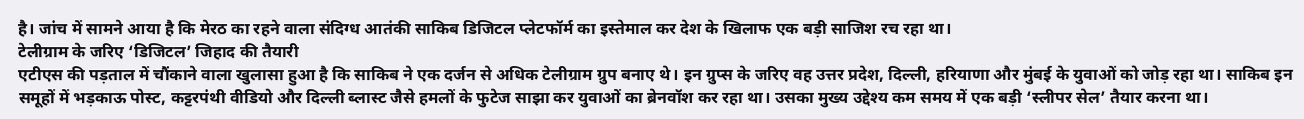है। जांच में सामने आया है कि मेरठ का रहने वाला संदिग्ध आतंकी साकिब डिजिटल प्लेटफॉर्म का इस्तेमाल कर देश के खिलाफ एक बड़ी साजिश रच रहा था।
टेलीग्राम के जरिए ‘डिजिटल’ जिहाद की तैयारी
एटीएस की पड़ताल में चौंकाने वाला खुलासा हुआ है कि साकिब ने एक दर्जन से अधिक टेलीग्राम ग्रुप बनाए थे। इन ग्रुप्स के जरिए वह उत्तर प्रदेश, दिल्ली, हरियाणा और मुंबई के युवाओं को जोड़ रहा था। साकिब इन समूहों में भड़काऊ पोस्ट, कट्टरपंथी वीडियो और दिल्ली ब्लास्ट जैसे हमलों के फुटेज साझा कर युवाओं का ब्रेनवॉश कर रहा था। उसका मुख्य उद्देश्य कम समय में एक बड़ी ‘स्लीपर सेल’ तैयार करना था।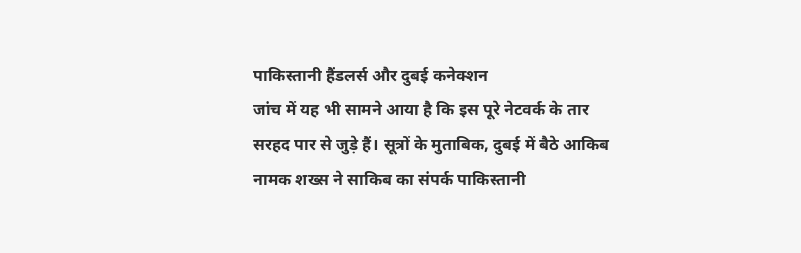पाकिस्तानी हैंडलर्स और दुबई कनेक्शन
जांच में यह भी सामने आया है कि इस पूरे नेटवर्क के तार सरहद पार से जुड़े हैं। सूत्रों के मुताबिक, दुबई में बैठे आकिब नामक शख्स ने साकिब का संपर्क पाकिस्तानी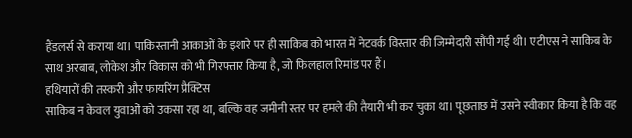हैंडलर्स से कराया था। पाकिस्तानी आकाओं के इशारे पर ही साकिब को भारत में नेटवर्क विस्तार की जिम्मेदारी सौंपी गई थी। एटीएस ने साकिब के साथ अरबाब, लोकेश और विकास को भी गिरफ्तार किया है, जो फिलहाल रिमांड पर हैं।
हथियारों की तस्करी और फायरिंग प्रैक्टिस
साकिब न केवल युवाओं को उकसा रहा था, बल्कि वह जमीनी स्तर पर हमले की तैयारी भी कर चुका था। पूछताछ में उसने स्वीकार किया है कि वह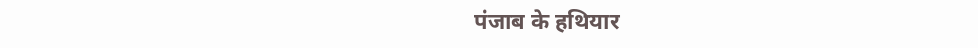पंजाब के हथियार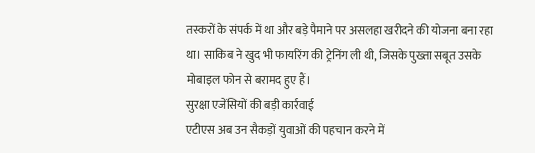तस्करों के संपर्क में था और बड़े पैमाने पर असलहा खरीदने की योजना बना रहा था। साकिब ने खुद भी फायरिंग की ट्रेनिंग ली थी, जिसके पुख्ता सबूत उसके मोबाइल फोन से बरामद हुए हैं।
सुरक्षा एजेंसियों की बड़ी कार्रवाई
एटीएस अब उन सैकड़ों युवाओं की पहचान करने में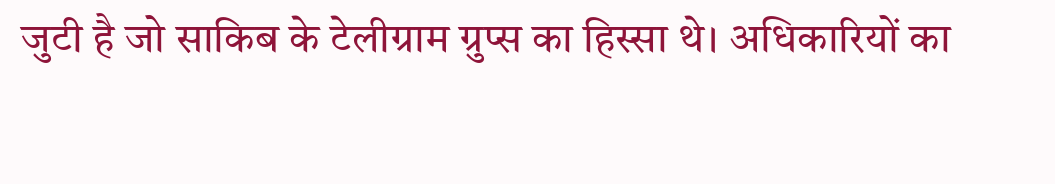जुटी है जो साकिब के टेलीग्राम ग्रुप्स का हिस्सा थे। अधिकारियों का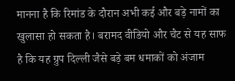मानना है कि रिमांड के दौरान अभी कई और बड़े नामों का खुलासा हो सकता है। बरामद वीडियो और चैट से यह साफ है कि यह ग्रुप दिल्ली जैसे बड़े बम धमाकों को अंजाम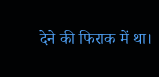देने की फिराक में था।